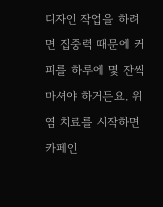디자인 작업을 하려면 집중력 때문에 커피를 하루에 몇 잔씩 마셔야 하거든요. 위염 치료를 시작하면 카페인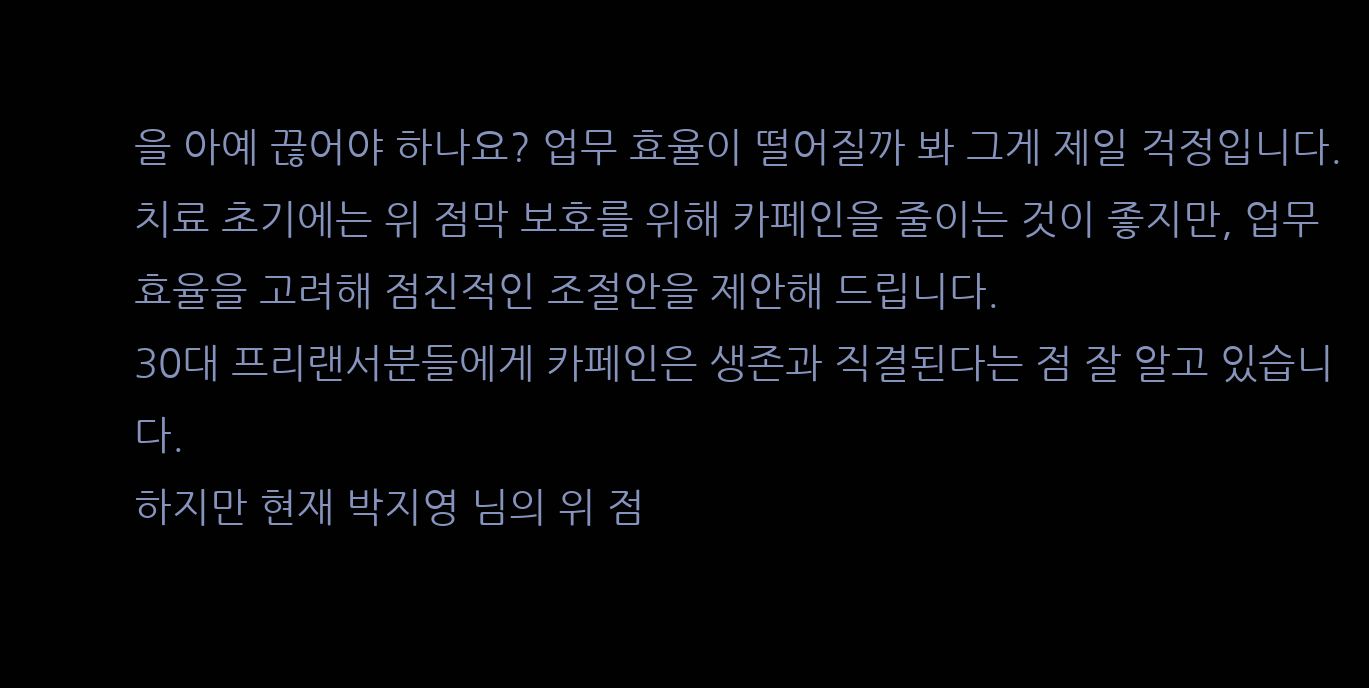을 아예 끊어야 하나요? 업무 효율이 떨어질까 봐 그게 제일 걱정입니다.
치료 초기에는 위 점막 보호를 위해 카페인을 줄이는 것이 좋지만, 업무 효율을 고려해 점진적인 조절안을 제안해 드립니다.
30대 프리랜서분들에게 카페인은 생존과 직결된다는 점 잘 알고 있습니다.
하지만 현재 박지영 님의 위 점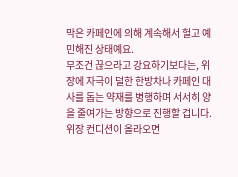막은 카페인에 의해 계속해서 헐고 예민해진 상태예요.
무조건 끊으라고 강요하기보다는, 위장에 자극이 덜한 한방차나 카페인 대사를 돕는 약재를 병행하며 서서히 양을 줄여가는 방향으로 진행할 겁니다.
위장 컨디션이 올라오면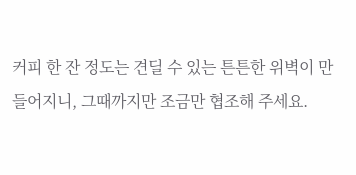커피 한 잔 정도는 견딜 수 있는 튼튼한 위벽이 만들어지니, 그때까지만 조금만 협조해 주세요.